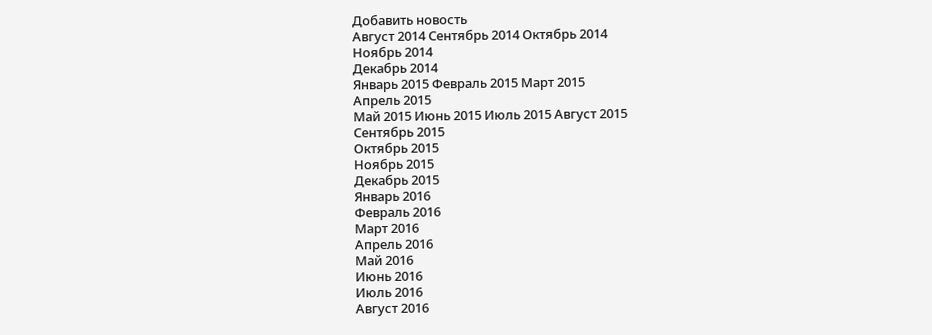Добавить новость
Август 2014 Сентябрь 2014 Октябрь 2014
Ноябрь 2014
Декабрь 2014
Январь 2015 Февраль 2015 Март 2015
Апрель 2015
Май 2015 Июнь 2015 Июль 2015 Август 2015
Сентябрь 2015
Октябрь 2015
Ноябрь 2015
Декабрь 2015
Январь 2016
Февраль 2016
Март 2016
Апрель 2016
Май 2016
Июнь 2016
Июль 2016
Август 2016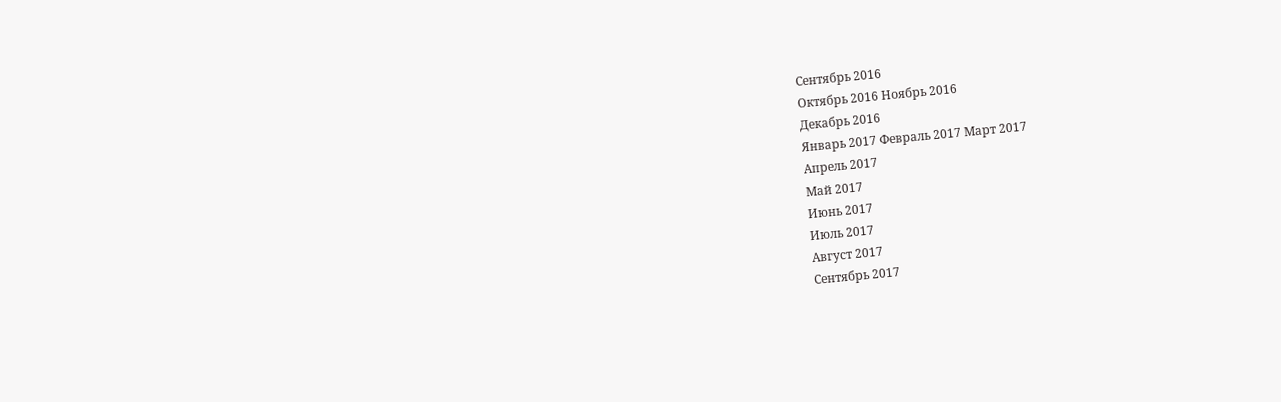Сентябрь 2016
Октябрь 2016 Ноябрь 2016
Декабрь 2016
Январь 2017 Февраль 2017 Март 2017
Апрель 2017
Май 2017
Июнь 2017
Июль 2017
Август 2017
Сентябрь 2017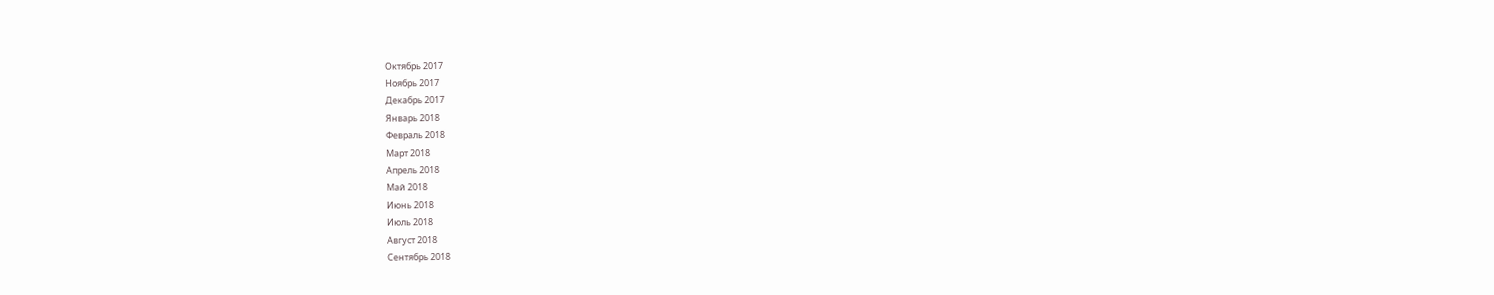Октябрь 2017
Ноябрь 2017
Декабрь 2017
Январь 2018
Февраль 2018
Март 2018
Апрель 2018
Май 2018
Июнь 2018
Июль 2018
Август 2018
Сентябрь 2018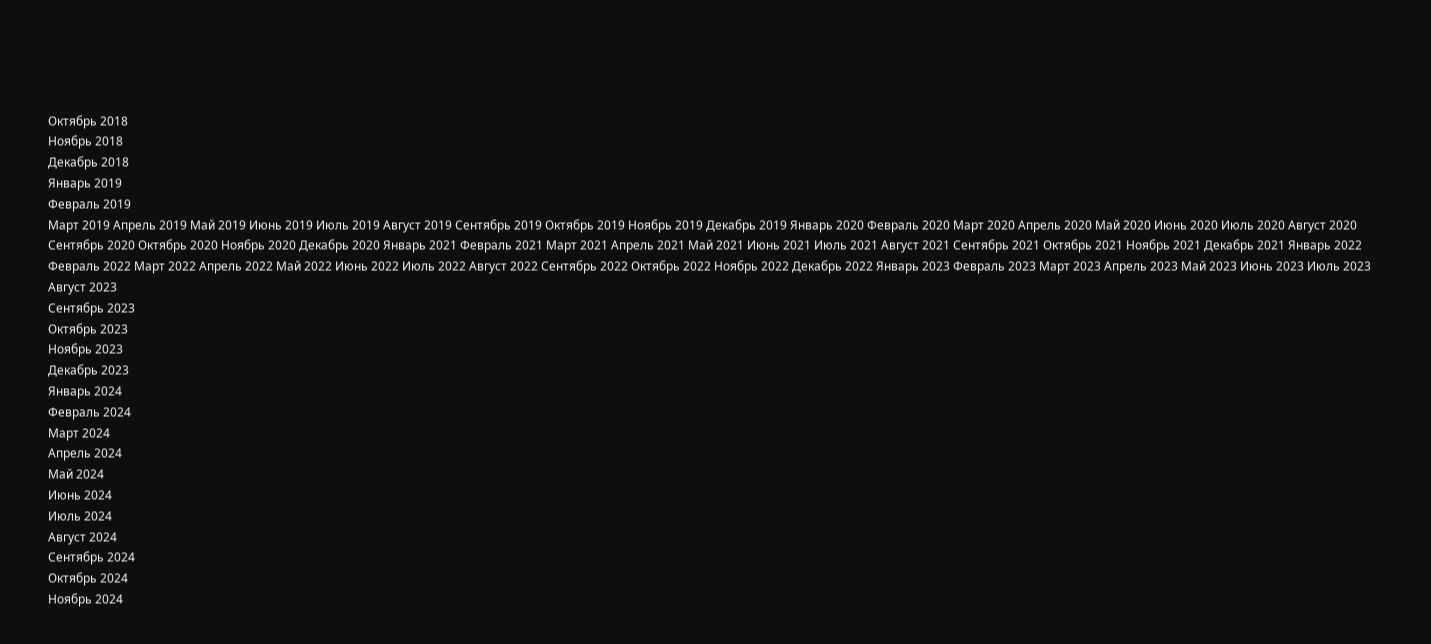Октябрь 2018
Ноябрь 2018
Декабрь 2018
Январь 2019
Февраль 2019
Март 2019 Апрель 2019 Май 2019 Июнь 2019 Июль 2019 Август 2019 Сентябрь 2019 Октябрь 2019 Ноябрь 2019 Декабрь 2019 Январь 2020 Февраль 2020 Март 2020 Апрель 2020 Май 2020 Июнь 2020 Июль 2020 Август 2020 Сентябрь 2020 Октябрь 2020 Ноябрь 2020 Декабрь 2020 Январь 2021 Февраль 2021 Март 2021 Апрель 2021 Май 2021 Июнь 2021 Июль 2021 Август 2021 Сентябрь 2021 Октябрь 2021 Ноябрь 2021 Декабрь 2021 Январь 2022 Февраль 2022 Март 2022 Апрель 2022 Май 2022 Июнь 2022 Июль 2022 Август 2022 Сентябрь 2022 Октябрь 2022 Ноябрь 2022 Декабрь 2022 Январь 2023 Февраль 2023 Март 2023 Апрель 2023 Май 2023 Июнь 2023 Июль 2023
Август 2023
Сентябрь 2023
Октябрь 2023
Ноябрь 2023
Декабрь 2023
Январь 2024
Февраль 2024
Март 2024
Апрель 2024
Май 2024
Июнь 2024
Июль 2024
Август 2024
Сентябрь 2024
Октябрь 2024
Ноябрь 2024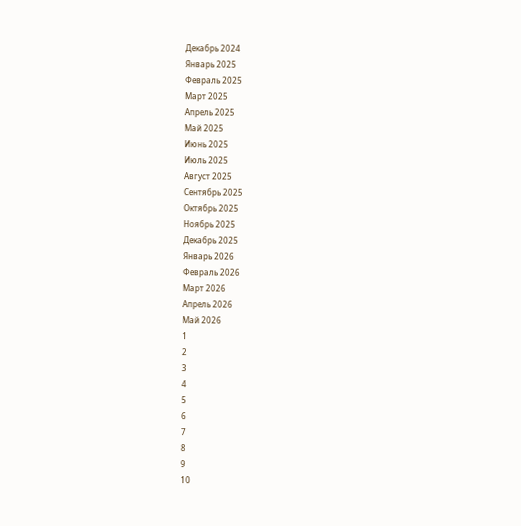Декабрь 2024
Январь 2025
Февраль 2025
Март 2025
Апрель 2025
Май 2025
Июнь 2025
Июль 2025
Август 2025
Сентябрь 2025
Октябрь 2025
Ноябрь 2025
Декабрь 2025
Январь 2026
Февраль 2026
Март 2026
Апрель 2026
Май 2026
1
2
3
4
5
6
7
8
9
10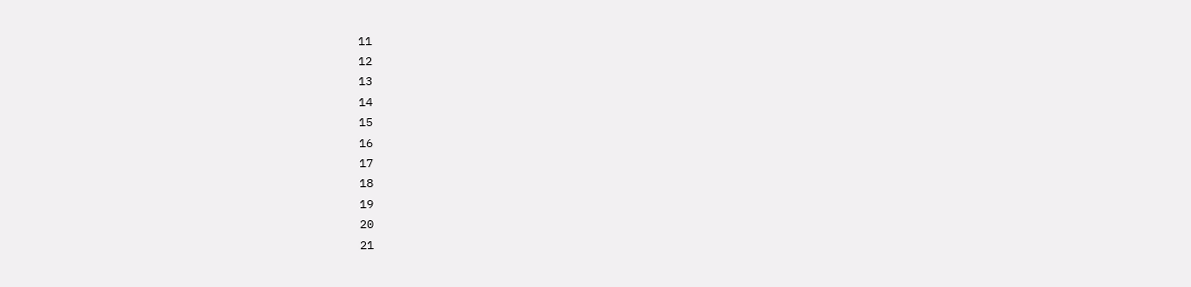11
12
13
14
15
16
17
18
19
20
21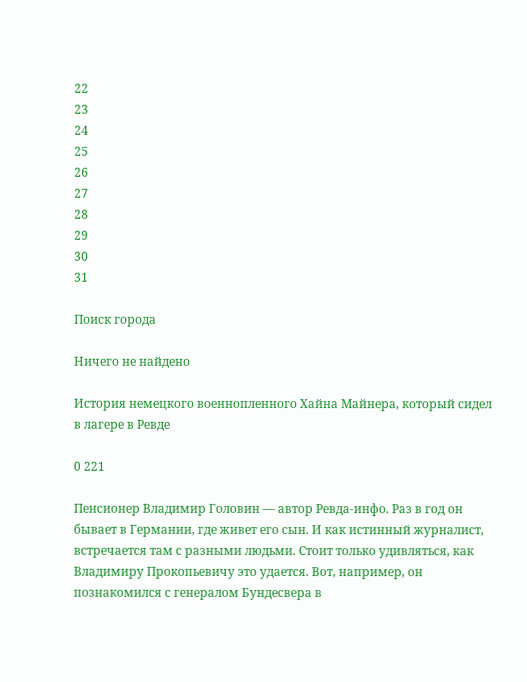22
23
24
25
26
27
28
29
30
31

Поиск города

Ничего не найдено

История немецкого военнопленного Хайна Майнера, который сидел в лагере в Ревде

0 221

Пенсионер Владимир Головин — автор Ревда-инфо. Раз в год он бывает в Германии, где живет его сын. И как истинный журналист, встречается там с разными людьми. Стоит только удивляться, как Владимиру Прокопьевичу это удается. Вот, например, он познакомился с генералом Бундесвера в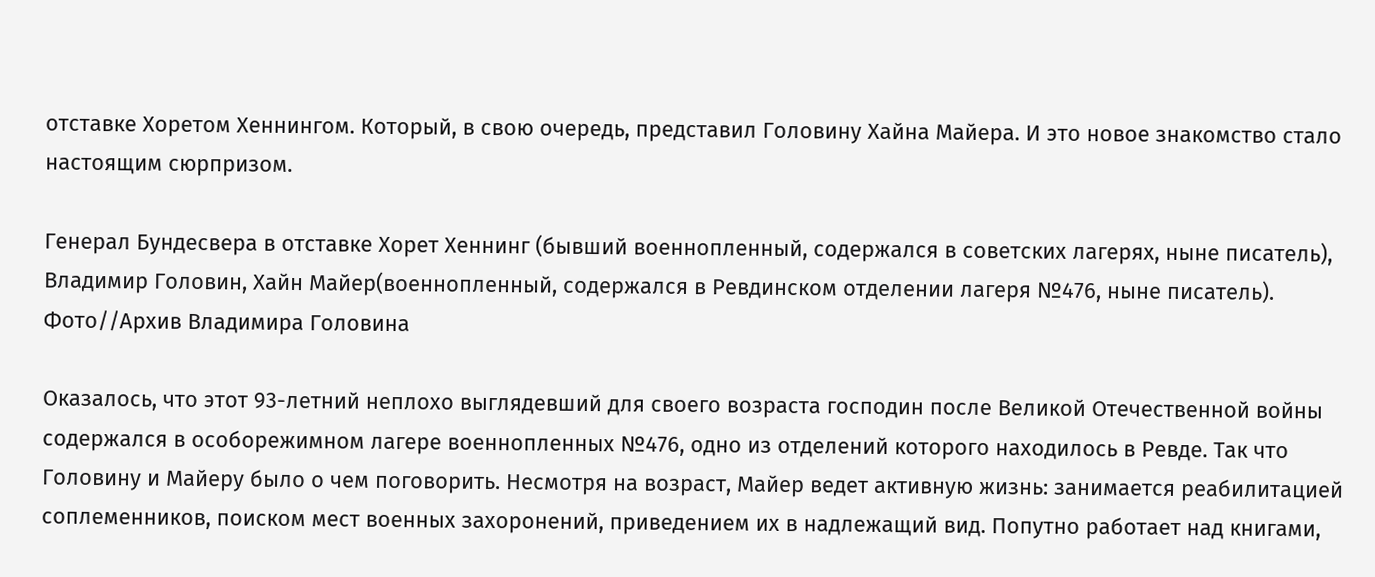отставке Хоретом Хеннингом. Который, в свою очередь, представил Головину Хайна Майера. И это новое знакомство стало настоящим сюрпризом.

Генерал Бундесвера в отставке Хорет Хеннинг (бывший военнопленный, содержался в советских лагерях, ныне писатель), Владимир Головин, Хайн Майер(военнопленный, содержался в Ревдинском отделении лагеря №476, ныне писатель). Фото//Архив Владимира Головина

Оказалось, что этот 93-летний неплохо выглядевший для своего возраста господин после Великой Отечественной войны содержался в особорежимном лагере военнопленных №476, одно из отделений которого находилось в Ревде. Так что Головину и Майеру было о чем поговорить. Несмотря на возраст, Майер ведет активную жизнь: занимается реабилитацией соплеменников, поиском мест военных захоронений, приведением их в надлежащий вид. Попутно работает над книгами,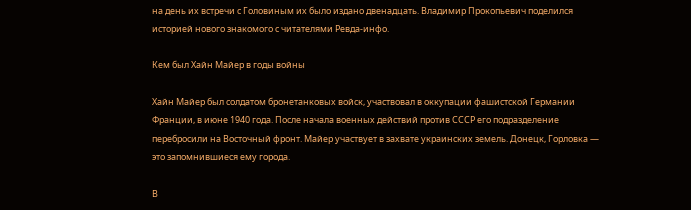на день их встречи с Головиным их было издано двенадцать. Владимир Прокопьевич поделился историей нового знакомого с читателями Ревда-инфо.

Кем был Хайн Майер в годы войны

Хайн Майер был солдатом бронетанковых войск, участвовал в оккупации фашистской Германии Франции, в июне 1940 года. После начала военных действий против СССР его подразделение перебросили на Восточный фронт. Майер участвует в захвате украинских земель. Донецк, Горловка — это запомнившиеся ему города.

В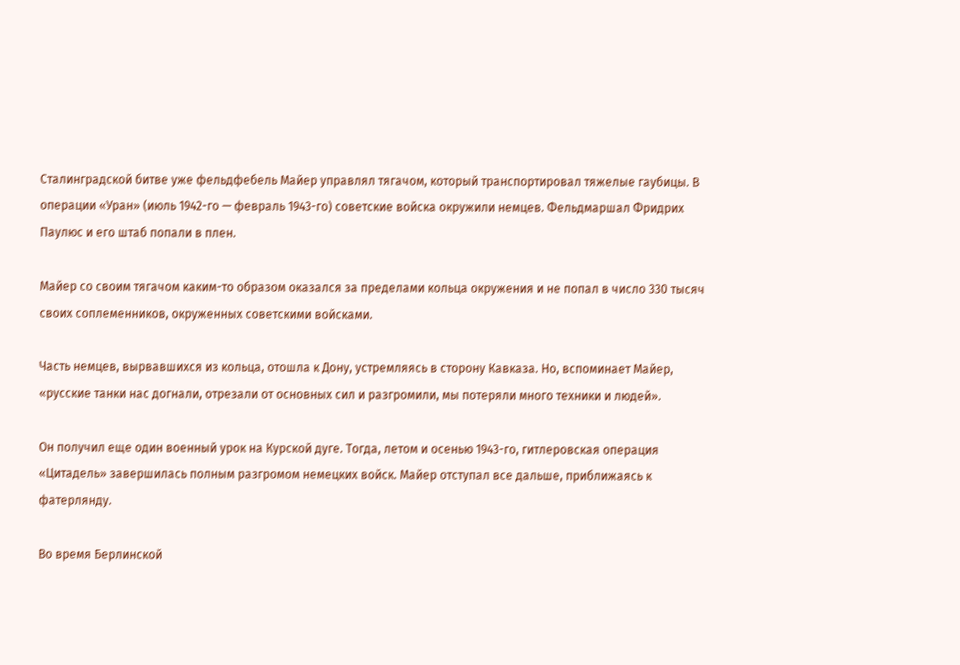Сталинградской битве уже фельдфебель Майер управлял тягачом, который транспортировал тяжелые гаубицы. В операции «Уран» (июль 1942-го — февраль 1943-го) советские войска окружили немцев. Фельдмаршал Фридрих Паулюс и его штаб попали в плен.

Майер со своим тягачом каким-то образом оказался за пределами кольца окружения и не попал в число 330 тысяч своих соплеменников, окруженных советскими войсками.

Часть немцев, вырвавшихся из кольца, отошла к Дону, устремляясь в сторону Кавказа. Но, вспоминает Майер, «русские танки нас догнали, отрезали от основных сил и разгромили, мы потеряли много техники и людей».

Он получил еще один военный урок на Курской дуге. Тогда, летом и осенью 1943-го, гитлеровская операция «Цитадель» завершилась полным разгромом немецких войск. Майер отступал все дальше, приближаясь к фатерлянду.

Во время Берлинской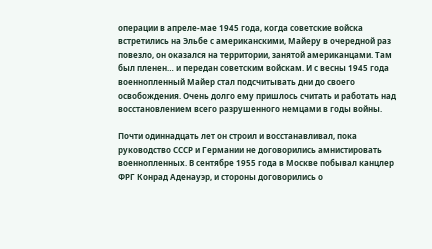операции в апреле-мае 1945 года, когда советские войска встретились на Эльбе с американскими, Майеру в очередной раз повезло, он оказался на территории, занятой американцами. Там был пленен… и передан советским войскам. И с весны 1945 года военнопленный Майер стал подсчитывать дни до своего освобождения. Очень долго ему пришлось считать и работать над восстановлением всего разрушенного немцами в годы войны.

Почти одиннадцать лет он строил и восстанавливал, пока руководство СССР и Германии не договорились амнистировать военнопленных. В сентябре 1955 года в Москве побывал канцлер ФРГ Конрад Аденауэр, и стороны договорились о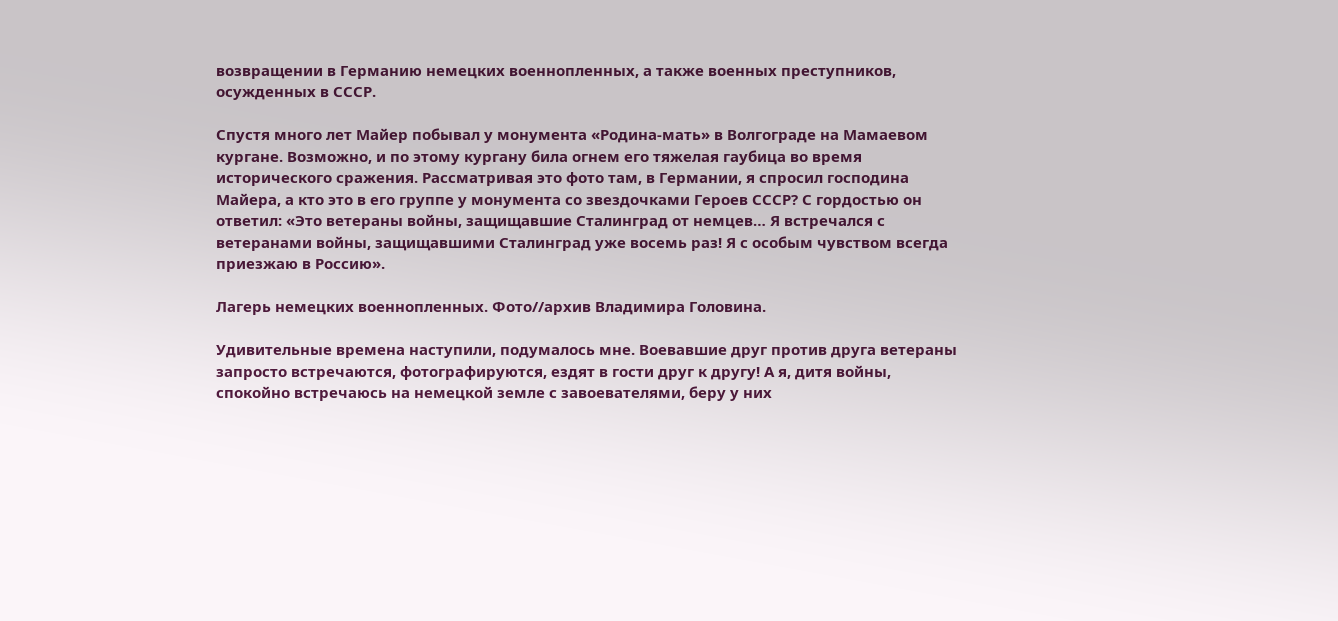возвращении в Германию немецких военнопленных, а также военных преступников, осужденных в СССР.

Спустя много лет Майер побывал у монумента «Родина-мать» в Волгограде на Мамаевом кургане. Возможно, и по этому кургану била огнем его тяжелая гаубица во время исторического сражения. Рассматривая это фото там, в Германии, я спросил господина Майера, а кто это в его группе у монумента со звездочками Героев СССР? С гордостью он ответил: «Это ветераны войны, защищавшие Сталинград от немцев… Я встречался с ветеранами войны, защищавшими Сталинград уже восемь раз! Я с особым чувством всегда приезжаю в Россию».

Лагерь немецких военнопленных. Фото//архив Владимира Головина.

Удивительные времена наступили, подумалось мне. Воевавшие друг против друга ветераны запросто встречаются, фотографируются, ездят в гости друг к другу! А я, дитя войны, спокойно встречаюсь на немецкой земле с завоевателями, беру у них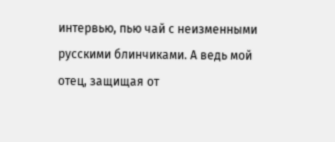интервью, пью чай с неизменными русскими блинчиками. А ведь мой отец, защищая от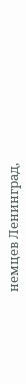немцев Ленинград,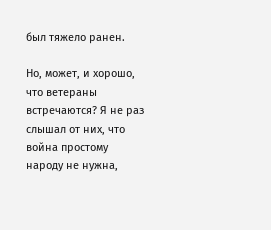был тяжело ранен.

Но, может, и хорошо, что ветераны встречаются? Я не раз слышал от них, что война простому народу не нужна,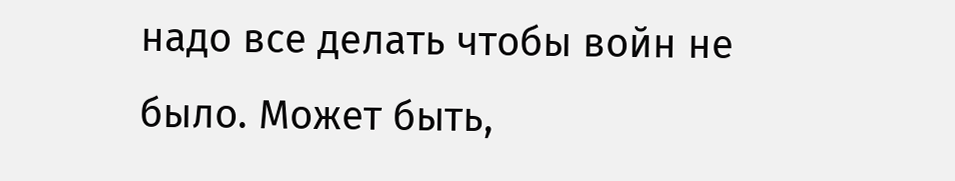надо все делать чтобы войн не было. Может быть,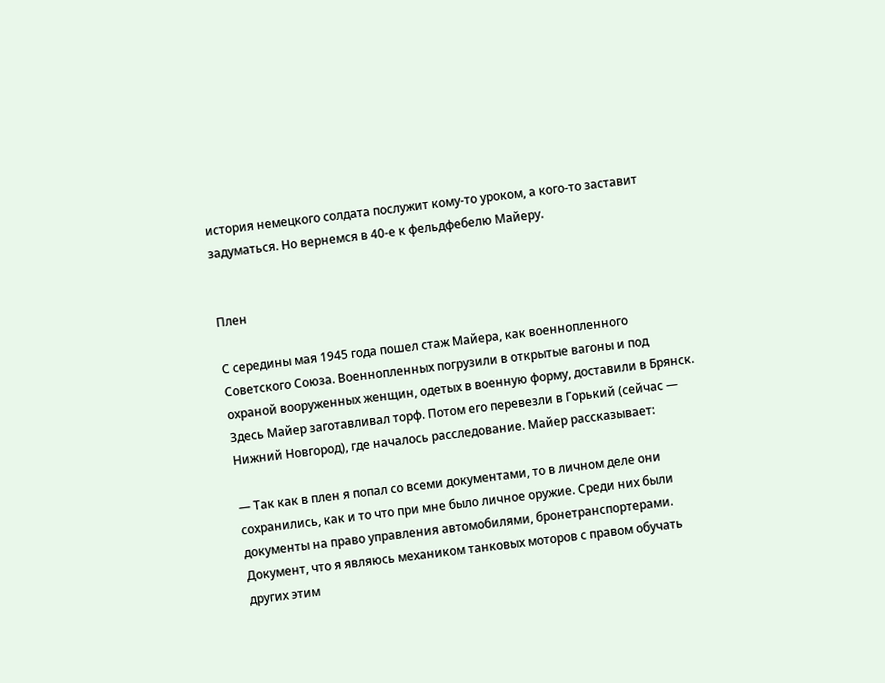история немецкого солдата послужит кому-то уроком, а кого-то заставит задуматься. Но вернемся в 40-е к фельдфебелю Майеру.


Плен

С середины мая 1945 года пошел стаж Майера, как военнопленного Советского Союза. Военнопленных погрузили в открытые вагоны и под охраной вооруженных женщин, одетых в военную форму, доставили в Брянск. Здесь Майер заготавливал торф. Потом его перевезли в Горький (сейчас — Нижний Новгород), где началось расследование. Майер рассказывает:

— Так как в плен я попал со всеми документами, то в личном деле они сохранились, как и то что при мне было личное оружие. Среди них были документы на право управления автомобилями, бронетранспортерами. Документ, что я являюсь механиком танковых моторов с правом обучать других этим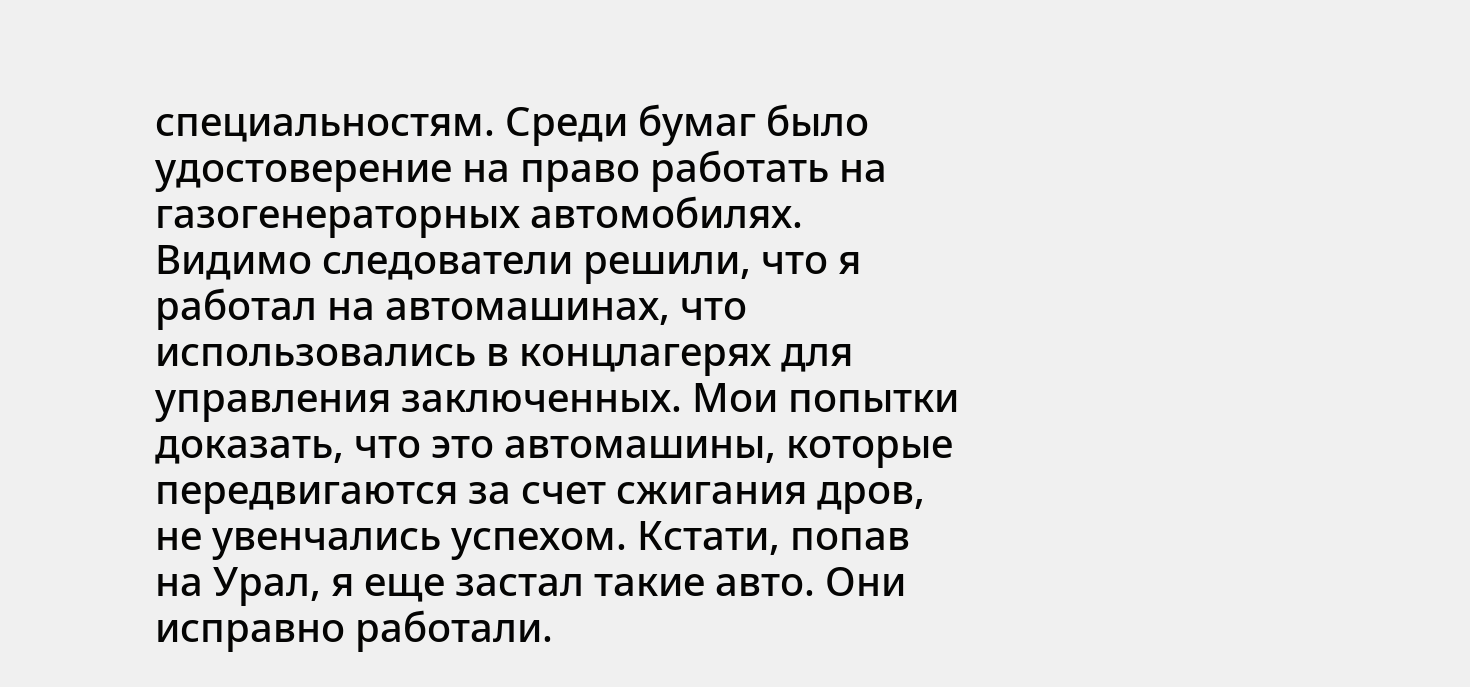специальностям. Среди бумаг было удостоверение на право работать на газогенераторных автомобилях. Видимо следователи решили, что я работал на автомашинах, что использовались в концлагерях для управления заключенных. Мои попытки доказать, что это автомашины, которые передвигаются за счет сжигания дров, не увенчались успехом. Кстати, попав на Урал, я еще застал такие авто. Они исправно работали.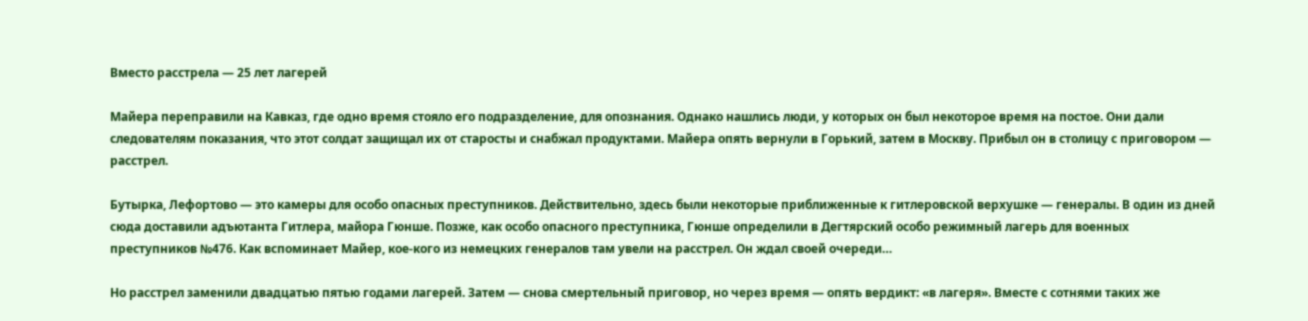Вместо расстрела — 25 лет лагерей

Майера переправили на Кавказ, где одно время стояло его подразделение, для опознания. Однако нашлись люди, у которых он был некоторое время на постое. Они дали следователям показания, что этот солдат защищал их от старосты и снабжал продуктами. Майера опять вернули в Горький, затем в Москву. Прибыл он в столицу с приговором — расстрел.

Бутырка, Лефортово — это камеры для особо опасных преступников. Действительно, здесь были некоторые приближенные к гитлеровской верхушке — генералы. В один из дней сюда доставили адъютанта Гитлера, майора Гюнше. Позже, как особо опасного преступника, Гюнше определили в Дегтярский особо режимный лагерь для военных преступников №476. Как вспоминает Майер, кое-кого из немецких генералов там увели на расстрел. Он ждал своей очереди…

Но расстрел заменили двадцатью пятью годами лагерей. Затем — снова смертельный приговор, но через время — опять вердикт: «в лагеря». Вместе с сотнями таких же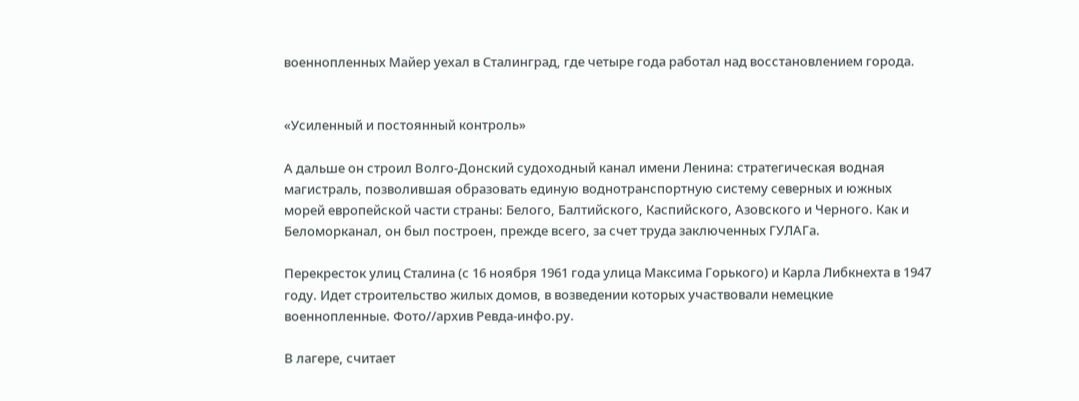военнопленных Майер уехал в Сталинград, где четыре года работал над восстановлением города.


«Усиленный и постоянный контроль»

А дальше он строил Волго-Донский судоходный канал имени Ленина: стратегическая водная магистраль, позволившая образовать единую воднотранспортную систему северных и южных морей европейской части страны: Белого, Балтийского, Каспийского, Азовского и Черного. Как и Беломорканал, он был построен, прежде всего, за счет труда заключенных ГУЛАГа.

Перекресток улиц Сталина (с 16 ноября 1961 года улица Максима Горького) и Карла Либкнехта в 1947 году. Идет строительство жилых домов, в возведении которых участвовали немецкие военнопленные. Фото//архив Ревда-инфо.ру.

В лагере, считает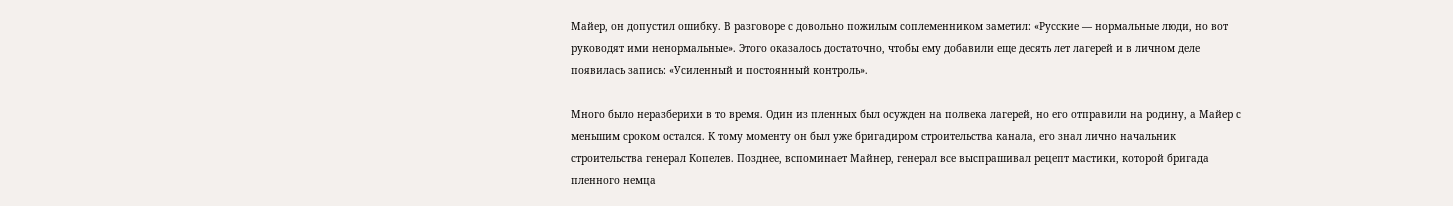Майер, он допустил ошибку. В разговоре с довольно пожилым соплеменником заметил: «Русские — нормальные люди, но вот руководят ими ненормальные». Этого оказалось достаточно, чтобы ему добавили еще десять лет лагерей и в личном деле появилась запись: «Усиленный и постоянный контроль».

Много было неразберихи в то время. Один из пленных был осужден на полвека лагерей, но его отправили на родину, а Майер с меньшим сроком остался. К тому моменту он был уже бригадиром строительства канала, его знал лично начальник строительства генерал Копелев. Позднее, вспоминает Майнер, генерал все выспрашивал рецепт мастики, которой бригада пленного немца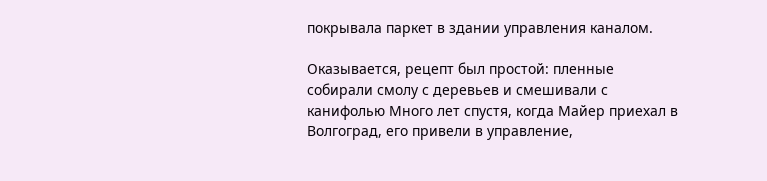покрывала паркет в здании управления каналом.

Оказывается, рецепт был простой: пленные собирали смолу с деревьев и смешивали с канифолью Много лет спустя, когда Майер приехал в Волгоград, его привели в управление,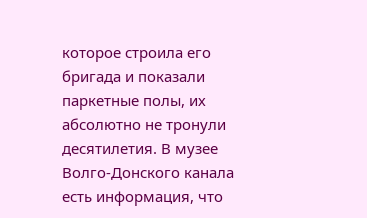которое строила его бригада и показали паркетные полы, их абсолютно не тронули десятилетия. В музее Волго-Донского канала есть информация, что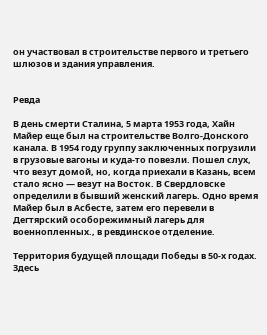он участвовал в строительстве первого и третьего шлюзов и здания управления.


Ревда

В день смерти Сталина, 5 марта 1953 года, Хайн Майер еще был на строительстве Волго-Донского канала. В 1954 году группу заключенных погрузили в грузовые вагоны и куда-то повезли. Пошел слух, что везут домой, но, когда приехали в Казань, всем стало ясно — везут на Восток. В Свердловске определили в бывший женский лагерь. Одно время Майер был в Асбесте, затем его перевели в Дегтярский особорежимный лагерь для военнопленных., в ревдинское отделение.

Территория будущей площади Победы в 50-х годах. Здесь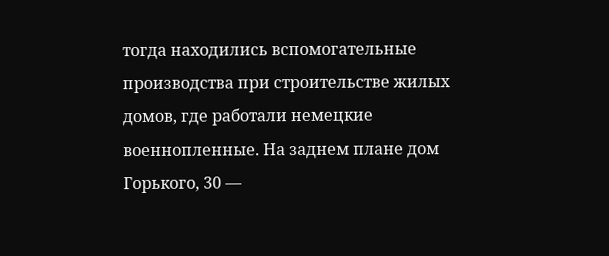тогда находились вспомогательные производства при строительстве жилых домов, где работали немецкие военнопленные. На заднем плане дом Горького, 30 —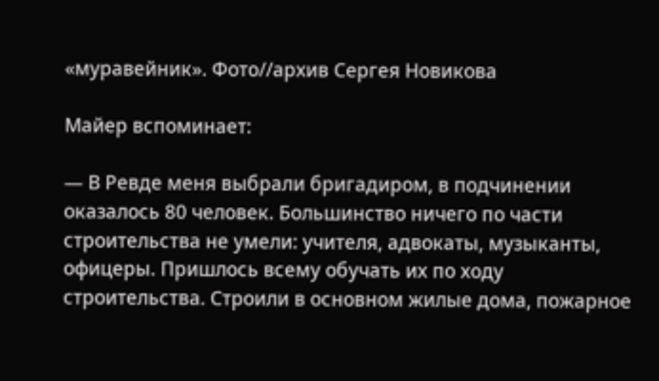«муравейник». Фото//архив Сергея Новикова

Майер вспоминает:

— В Ревде меня выбрали бригадиром, в подчинении оказалось 80 человек. Большинство ничего по части строительства не умели: учителя, адвокаты, музыканты, офицеры. Пришлось всему обучать их по ходу строительства. Строили в основном жилые дома, пожарное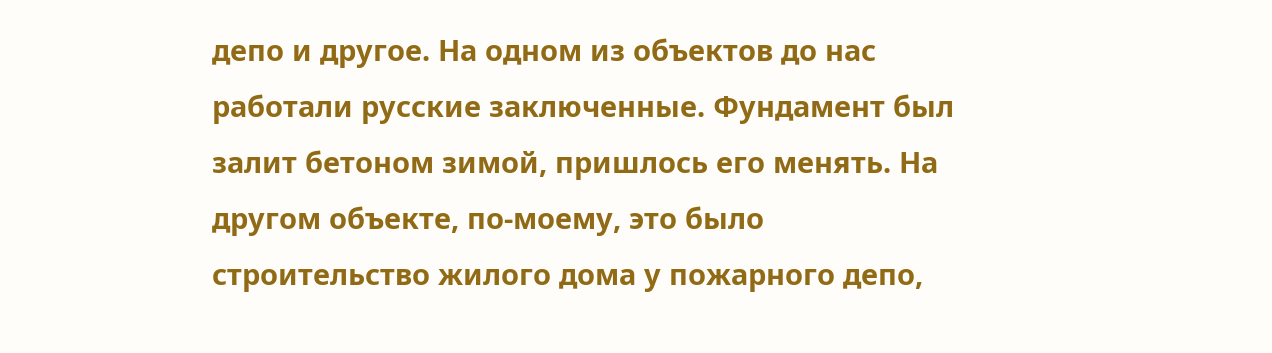депо и другое. На одном из объектов до нас работали русские заключенные. Фундамент был залит бетоном зимой, пришлось его менять. На другом объекте, по-моему, это было строительство жилого дома у пожарного депо,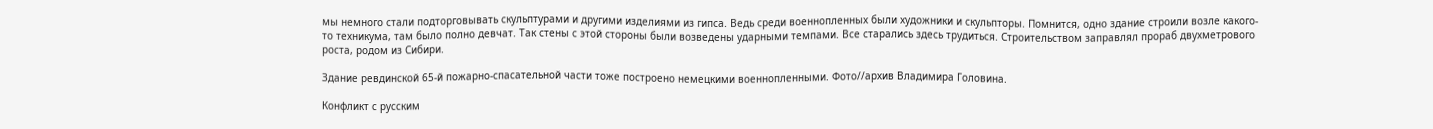мы немного стали подторговывать скульптурами и другими изделиями из гипса. Ведь среди военнопленных были художники и скульпторы. Помнится, одно здание строили возле какого-то техникума, там было полно девчат. Так стены с этой стороны были возведены ударными темпами. Все старались здесь трудиться. Строительством заправлял прораб двухметрового роста, родом из Сибири.

Здание ревдинской 65-й пожарно-спасательной части тоже построено немецкими военнопленными. Фото//архив Владимира Головина.

Конфликт с русским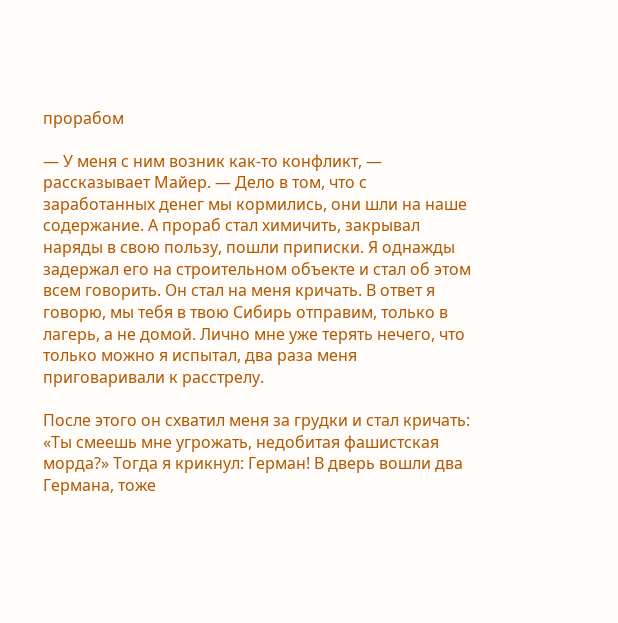прорабом

— У меня с ним возник как-то конфликт, — рассказывает Майер. — Дело в том, что с заработанных денег мы кормились, они шли на наше содержание. А прораб стал химичить, закрывал наряды в свою пользу, пошли приписки. Я однажды задержал его на строительном объекте и стал об этом всем говорить. Он стал на меня кричать. В ответ я говорю, мы тебя в твою Сибирь отправим, только в лагерь, а не домой. Лично мне уже терять нечего, что только можно я испытал, два раза меня приговаривали к расстрелу.

После этого он схватил меня за грудки и стал кричать: «Ты смеешь мне угрожать, недобитая фашистская морда?» Тогда я крикнул: Герман! В дверь вошли два Германа, тоже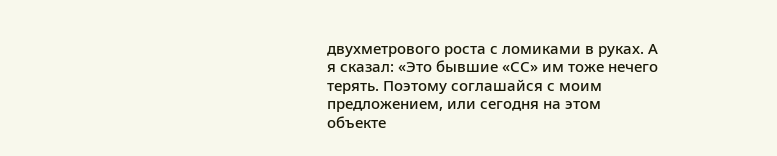двухметрового роста с ломиками в руках. А я сказал: «Это бывшие «СС» им тоже нечего терять. Поэтому соглашайся с моим предложением, или сегодня на этом объекте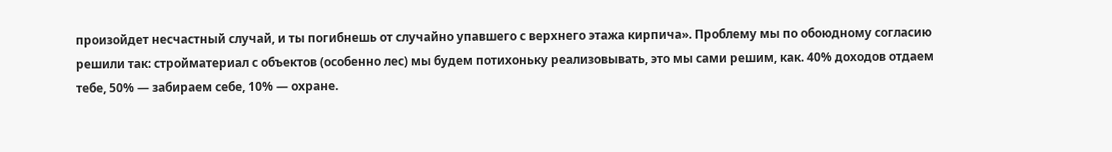произойдет несчастный случай, и ты погибнешь от случайно упавшего с верхнего этажа кирпича». Проблему мы по обоюдному согласию решили так: стройматериал с объектов (особенно лес) мы будем потихоньку реализовывать, это мы сами решим, как. 40% доходов отдаем тебе, 50% — забираем себе, 10% — охране.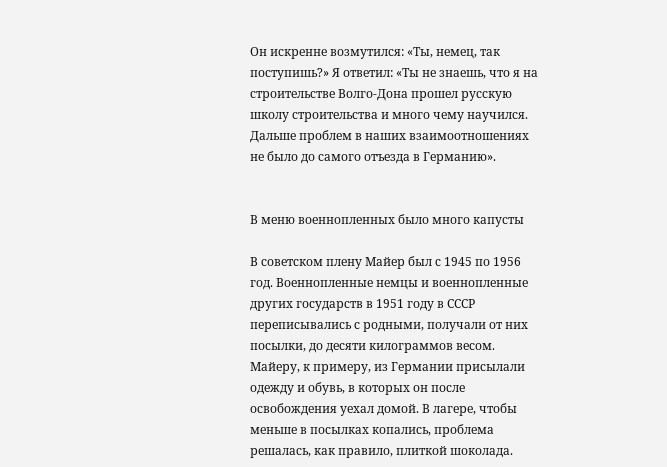Он искренне возмутился: «Ты, немец, так поступишь?» Я ответил: «Ты не знаешь, что я на строительстве Волго-Дона прошел русскую школу строительства и много чему научился. Дальше проблем в наших взаимоотношениях не было до самого отъезда в Германию».


В меню военнопленных было много капусты

В советском плену Майер был с 1945 по 1956 год. Военнопленные немцы и военнопленные других государств в 1951 году в СССР переписывались с родными, получали от них посылки, до десяти килограммов весом. Майеру, к примеру, из Германии присылали одежду и обувь, в которых он после освобождения уехал домой. В лагере, чтобы меньше в посылках копались, проблема решалась, как правило, плиткой шоколада.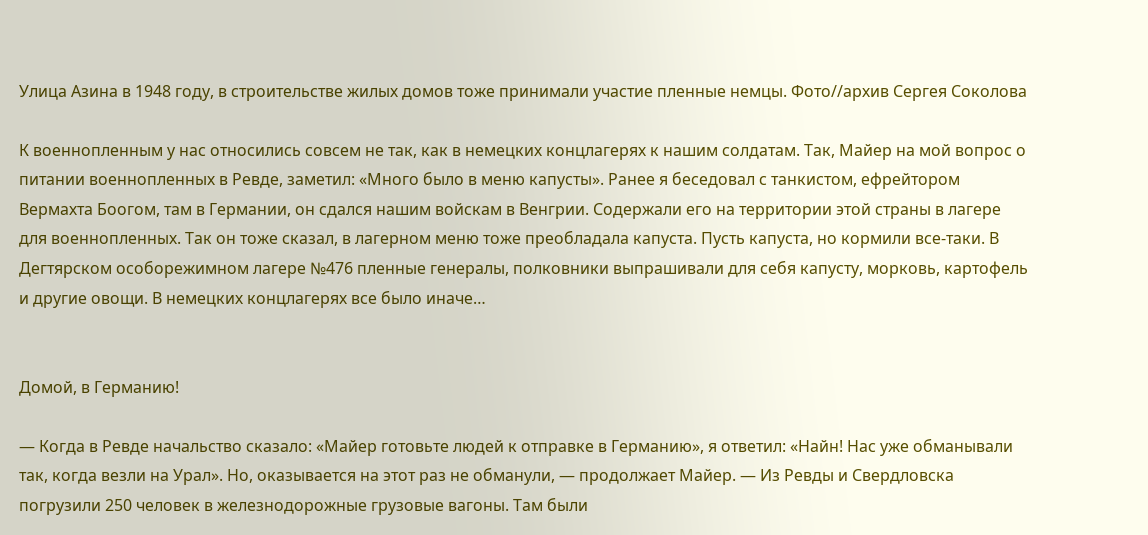Улица Азина в 1948 году, в строительстве жилых домов тоже принимали участие пленные немцы. Фото//архив Сергея Соколова

К военнопленным у нас относились совсем не так, как в немецких концлагерях к нашим солдатам. Так, Майер на мой вопрос о питании военнопленных в Ревде, заметил: «Много было в меню капусты». Ранее я беседовал с танкистом, ефрейтором Вермахта Боогом, там в Германии, он сдался нашим войскам в Венгрии. Содержали его на территории этой страны в лагере для военнопленных. Так он тоже сказал, в лагерном меню тоже преобладала капуста. Пусть капуста, но кормили все-таки. В Дегтярском особорежимном лагере №476 пленные генералы, полковники выпрашивали для себя капусту, морковь, картофель и другие овощи. В немецких концлагерях все было иначе…


Домой, в Германию!

— Когда в Ревде начальство сказало: «Майер готовьте людей к отправке в Германию», я ответил: «Найн! Нас уже обманывали так, когда везли на Урал». Но, оказывается на этот раз не обманули, — продолжает Майер. — Из Ревды и Свердловска погрузили 250 человек в железнодорожные грузовые вагоны. Там были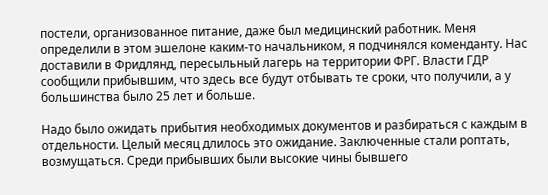постели, организованное питание, даже был медицинский работник. Меня определили в этом эшелоне каким-то начальником, я подчинялся коменданту. Нас доставили в Фридлянд, пересыльный лагерь на территории ФРГ. Власти ГДР сообщили прибывшим, что здесь все будут отбывать те сроки, что получили, а у большинства было 25 лет и больше.

Надо было ожидать прибытия необходимых документов и разбираться с каждым в отдельности. Целый месяц длилось это ожидание. Заключенные стали роптать, возмущаться. Среди прибывших были высокие чины бывшего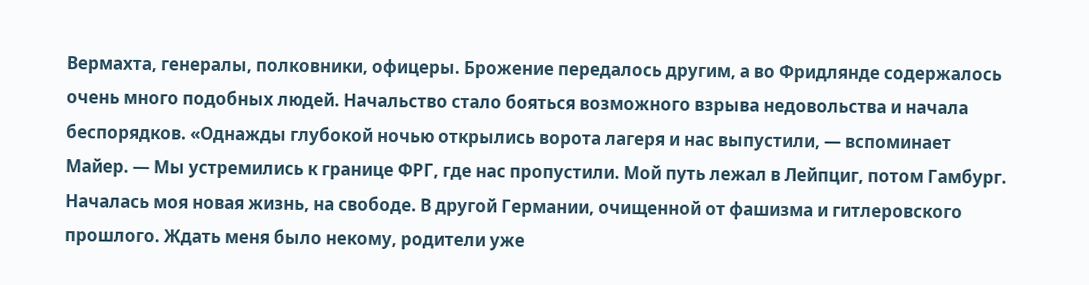Вермахта, генералы, полковники, офицеры. Брожение передалось другим, а во Фридлянде содержалось очень много подобных людей. Начальство стало бояться возможного взрыва недовольства и начала беспорядков. «Однажды глубокой ночью открылись ворота лагеря и нас выпустили, — вспоминает Майер. — Мы устремились к границе ФРГ, где нас пропустили. Мой путь лежал в Лейпциг, потом Гамбург. Началась моя новая жизнь, на свободе. В другой Германии, очищенной от фашизма и гитлеровского прошлого. Ждать меня было некому, родители уже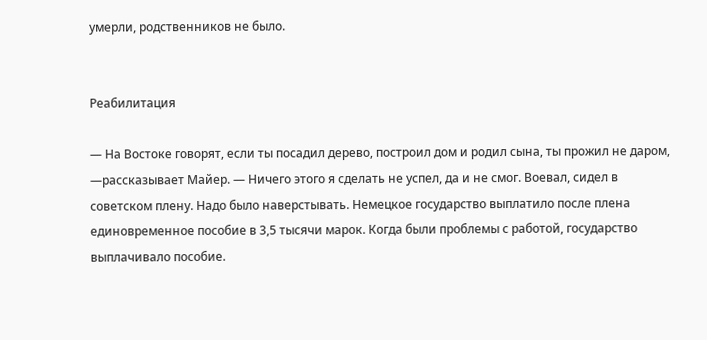умерли, родственников не было.


Реабилитация

— На Востоке говорят, если ты посадил дерево, построил дом и родил сына, ты прожил не даром, —рассказывает Майер. — Ничего этого я сделать не успел, да и не смог. Воевал, сидел в советском плену. Надо было наверстывать. Немецкое государство выплатило после плена единовременное пособие в 3,5 тысячи марок. Когда были проблемы с работой, государство выплачивало пособие.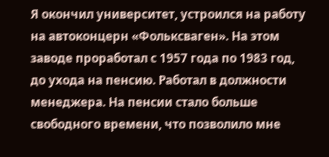Я окончил университет, устроился на работу на автоконцерн «Фольксваген». На этом заводе проработал с 1957 года по 1983 год, до ухода на пенсию. Работал в должности менеджера. На пенсии стало больше свободного времени, что позволило мне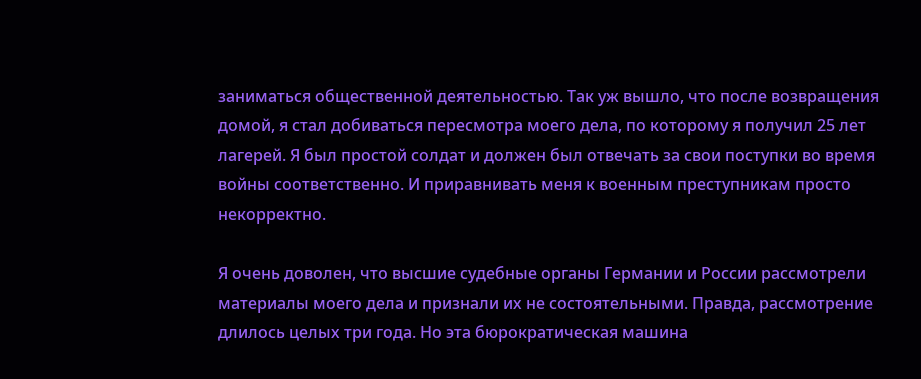заниматься общественной деятельностью. Так уж вышло, что после возвращения домой, я стал добиваться пересмотра моего дела, по которому я получил 25 лет лагерей. Я был простой солдат и должен был отвечать за свои поступки во время войны соответственно. И приравнивать меня к военным преступникам просто некорректно.

Я очень доволен, что высшие судебные органы Германии и России рассмотрели материалы моего дела и признали их не состоятельными. Правда, рассмотрение длилось целых три года. Но эта бюрократическая машина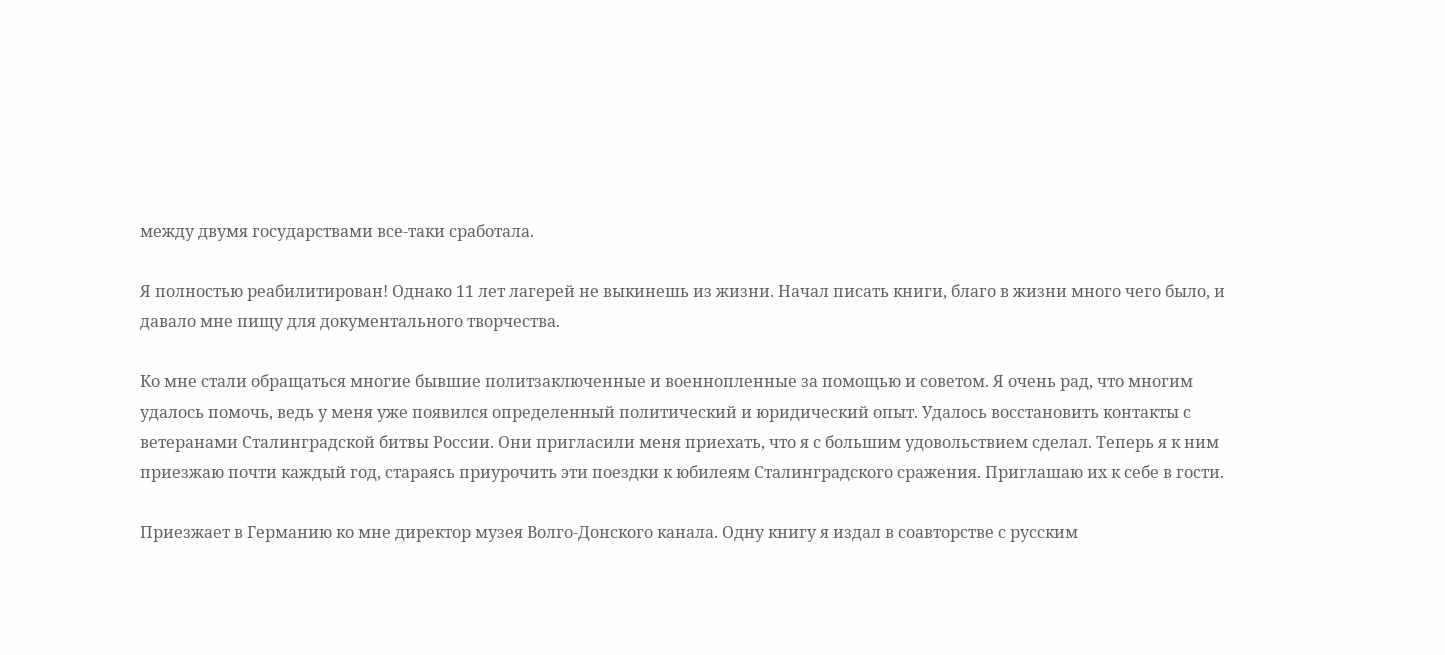между двумя государствами все-таки сработала.

Я полностью реабилитирован! Однако 11 лет лагерей не выкинешь из жизни. Начал писать книги, благо в жизни много чего было, и давало мне пищу для документального творчества.

Ко мне стали обращаться многие бывшие политзаключенные и военнопленные за помощью и советом. Я очень рад, что многим удалось помочь, ведь у меня уже появился определенный политический и юридический опыт. Удалось восстановить контакты с ветеранами Сталинградской битвы России. Они пригласили меня приехать, что я с большим удовольствием сделал. Теперь я к ним приезжаю почти каждый год, стараясь приурочить эти поездки к юбилеям Сталинградского сражения. Приглашаю их к себе в гости.

Приезжает в Германию ко мне директор музея Волго-Донского канала. Одну книгу я издал в соавторстве с русским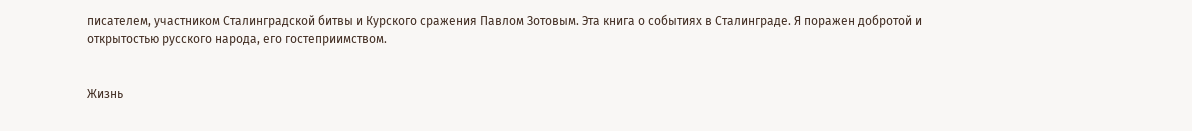писателем, участником Сталинградской битвы и Курского сражения Павлом Зотовым. Эта книга о событиях в Сталинграде. Я поражен добротой и открытостью русского народа, его гостеприимством.


Жизнь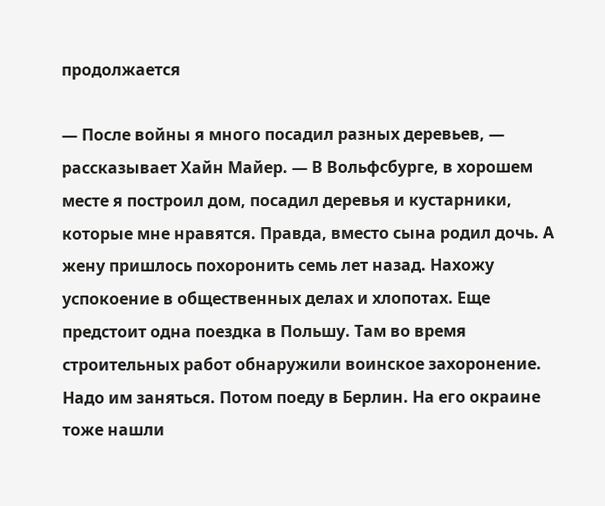продолжается

— После войны я много посадил разных деревьев, — рассказывает Хайн Майер. — В Вольфсбурге, в хорошем месте я построил дом, посадил деревья и кустарники, которые мне нравятся. Правда, вместо сына родил дочь. А жену пришлось похоронить семь лет назад. Нахожу успокоение в общественных делах и хлопотах. Еще предстоит одна поездка в Польшу. Там во время строительных работ обнаружили воинское захоронение. Надо им заняться. Потом поеду в Берлин. На его окраине тоже нашли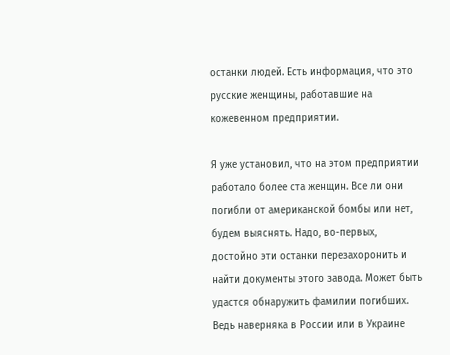останки людей. Есть информация, что это русские женщины, работавшие на кожевенном предприятии.

Я уже установил, что на этом предприятии работало более ста женщин. Все ли они погибли от американской бомбы или нет, будем выяснять. Надо, во-первых, достойно эти останки перезахоронить и найти документы этого завода. Может быть удастся обнаружить фамилии погибших. Ведь наверняка в России или в Украине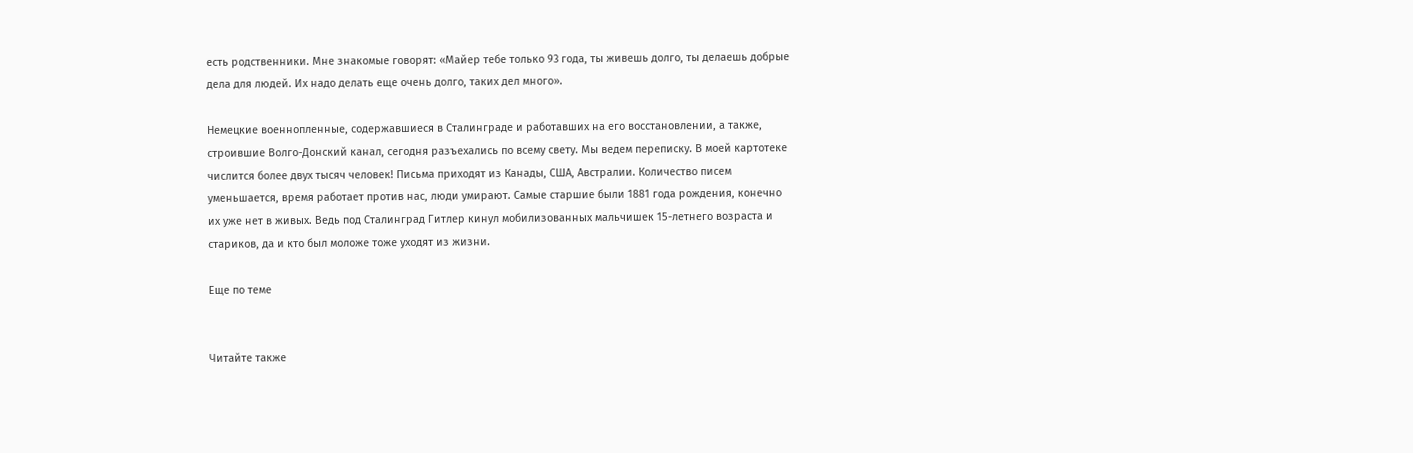есть родственники. Мне знакомые говорят: «Майер тебе только 93 года, ты живешь долго, ты делаешь добрые дела для людей. Их надо делать еще очень долго, таких дел много».

Немецкие военнопленные, содержавшиеся в Сталинграде и работавших на его восстановлении, а также, строившие Волго-Донский канал, сегодня разъехались по всему свету. Мы ведем переписку. В моей картотеке числится более двух тысяч человек! Письма приходят из Канады, США, Австралии. Количество писем уменьшается, время работает против нас, люди умирают. Самые старшие были 1881 года рождения, конечно их уже нет в живых. Ведь под Сталинград Гитлер кинул мобилизованных мальчишек 15-летнего возраста и стариков, да и кто был моложе тоже уходят из жизни.

Еще по теме


Читайте также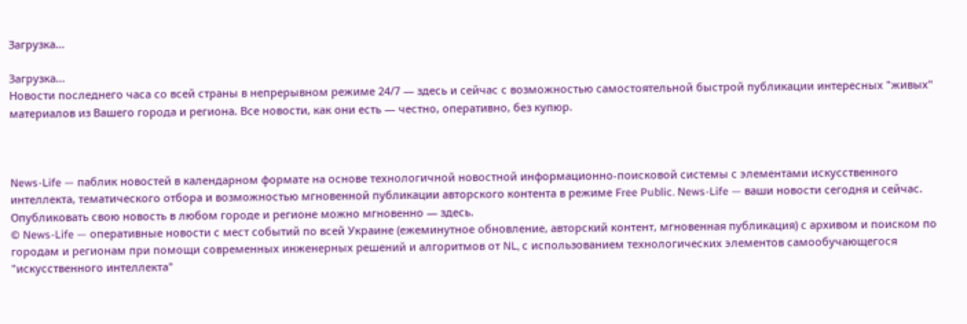Загрузка...

Загрузка...
Новости последнего часа со всей страны в непрерывном режиме 24/7 — здесь и сейчас с возможностью самостоятельной быстрой публикации интересных "живых" материалов из Вашего города и региона. Все новости, как они есть — честно, оперативно, без купюр.



News-Life — паблик новостей в календарном формате на основе технологичной новостной информационно-поисковой системы с элементами искусственного интеллекта, тематического отбора и возможностью мгновенной публикации авторского контента в режиме Free Public. News-Life — ваши новости сегодня и сейчас. Опубликовать свою новость в любом городе и регионе можно мгновенно — здесь.
© News-Life — оперативные новости с мест событий по всей Украине (ежеминутное обновление, авторский контент, мгновенная публикация) с архивом и поиском по городам и регионам при помощи современных инженерных решений и алгоритмов от NL, с использованием технологических элементов самообучающегося "искусственного интеллекта"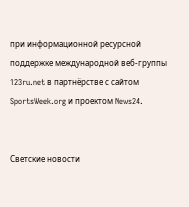при информационной ресурсной поддержке международной веб-группы 123ru.net в партнёрстве с сайтом SportsWeek.org и проектом News24.


Светские новости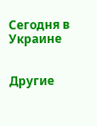Сегодня в Украине


Другие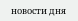новости дня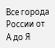Все города России от А до Я